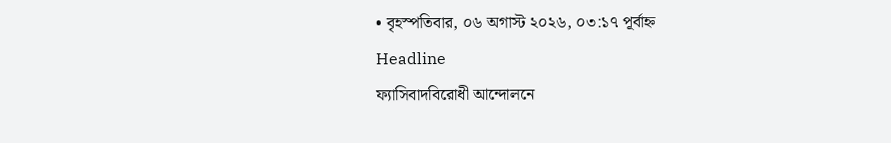• বৃহস্পতিবার, ০৬ অগাস্ট ২০২৬, ০৩:১৭ পূর্বাহ্ন
Headline
ফ্যাসিবাদবিরোধী আন্দোলনে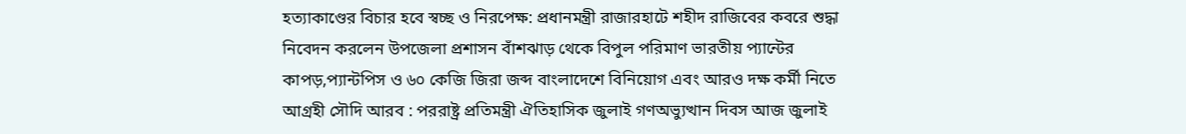হত্যাকাণ্ডের বিচার হবে স্বচ্ছ ও নিরপেক্ষ: প্রধানমন্ত্রী রাজারহাটে শহীদ রাজিবের কবরে শুদ্ধা নিবেদন করলেন উপজেলা প্রশাসন বাঁশঝাড় থেকে বিপুল পরিমাণ ভারতীয় প্যান্টের কাপড়,প্যান্টপিস ও ৬০ কেজি জিরা জব্দ বাংলাদেশে বিনিয়োগ এবং আরও দক্ষ কর্মী নিতে আগ্রহী সৌদি আরব : পররাষ্ট্র প্রতিমন্ত্রী ঐতিহাসিক জুলাই গণঅভ্যুত্থান দিবস আজ জুলাই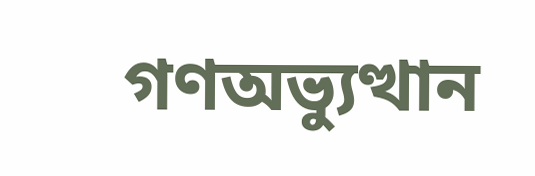গণঅভ্যুত্থান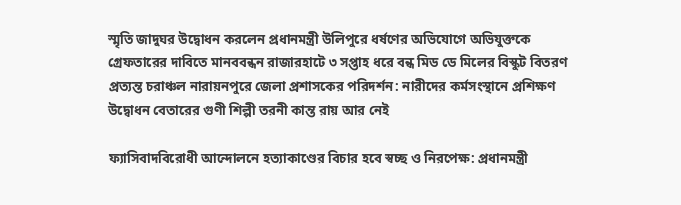স্মৃতি জাদুঘর উদ্বোধন করলেন প্রধানমন্ত্রী উলিপুরে ধর্ষণের অভিযোগে অভিযুক্তকে গ্রেফতারের দাবিতে মানববন্ধন রাজারহাটে ৩ সপ্তাহ ধরে বন্ধ মিড ডে মিলের বিস্কুট বিতরণ প্রত্যন্ত চরাঞ্চল নারায়নপুরে জেলা প্রশাসকের পরিদর্শন: নারীদের কর্মসংস্থানে প্রশিক্ষণ উদ্বোধন বেতারের গুণী শিল্পী তরনী কান্ত রায় আর নেই

ফ্যাসিবাদবিরোধী আন্দোলনে হত্যাকাণ্ডের বিচার হবে স্বচ্ছ ও নিরপেক্ষ: প্রধানমন্ত্রী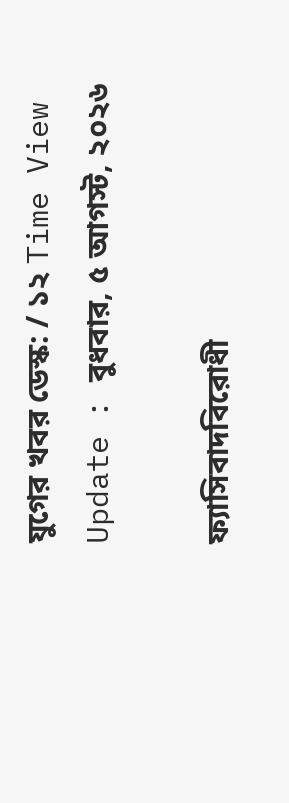যুগের খবর ডেস্ক: / ১২ Time View
Update : বুধবার, ৫ আগস্ট, ২০২৬

ফ্যাসিবাদবিরোধী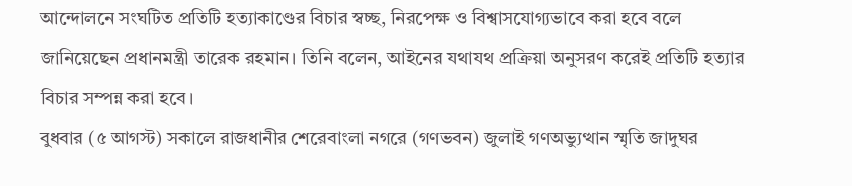আন্দোলনে সংঘটিত প্রতিটি হত্যাকাণ্ডের বিচার স্বচ্ছ, নিরপেক্ষ ও বিশ্বাসযোগ্যভাবে করা হবে বলে জানিয়েছেন প্রধানমন্ত্রী তারেক রহমান। তিনি বলেন, আইনের যথাযথ প্রক্রিয়া অনুসরণ করেই প্রতিটি হত্যার বিচার সম্পন্ন করা হবে।
বুধবার (৫ আগস্ট) সকালে রাজধানীর শেরেবাংলা নগরে (গণভবন) জুলাই গণঅভ্যুত্থান স্মৃতি জাদুঘর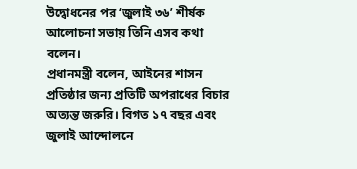উদ্বোধনের পর ‘জুলাই ৩৬’ শীর্ষক আলোচনা সভায় তিনি এসব কথা বলেন।
প্রধানমন্ত্রী বলেন, আইনের শাসন প্রতিষ্ঠার জন্য প্রতিটি অপরাধের বিচার অত্যন্ত জরুরি। বিগত ১৭ বছর এবং জুলাই আন্দোলনে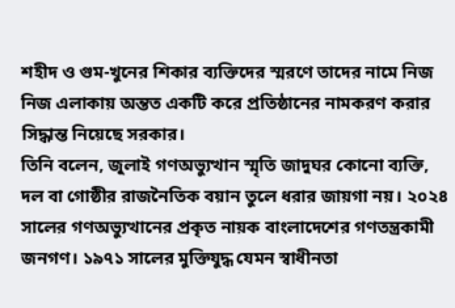শহীদ ও গুম-খুনের শিকার ব্যক্তিদের স্মরণে তাদের নামে নিজ নিজ এলাকায় অন্তত একটি করে প্রতিষ্ঠানের নামকরণ করার সিদ্ধান্ত নিয়েছে সরকার।
তিনি বলেন, জুলাই গণঅভ্যুত্থান স্মৃতি জাদুঘর কোনো ব্যক্তি, দল বা গোষ্ঠীর রাজনৈতিক বয়ান তুলে ধরার জায়গা নয়। ২০২৪ সালের গণঅভ্যুত্থানের প্রকৃত নায়ক বাংলাদেশের গণতন্ত্রকামী জনগণ। ১৯৭১ সালের মুক্তিযুদ্ধ যেমন স্বাধীনতা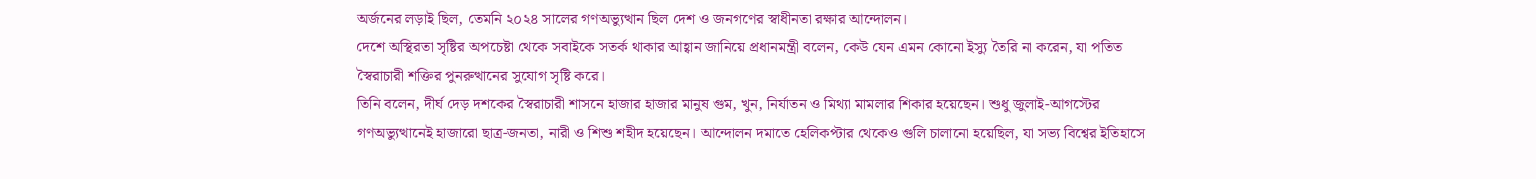অর্জনের লড়াই ছিল, তেমনি ২০২৪ সালের গণঅভ্যুত্থান ছিল দেশ ও জনগণের স্বাধীনতা রক্ষার আন্দোলন।
দেশে অস্থিরতা সৃষ্টির অপচেষ্টা থেকে সবাইকে সতর্ক থাকার আহ্বান জানিয়ে প্রধানমন্ত্রী বলেন, কেউ যেন এমন কোনো ইস্যু তৈরি না করেন, যা পতিত স্বৈরাচারী শক্তির পুনরুত্থানের সুযোগ সৃষ্টি করে।
তিনি বলেন, দীর্ঘ দেড় দশকের স্বৈরাচারী শাসনে হাজার হাজার মানুষ গুম, খুন, নির্যাতন ও মিথ্যা মামলার শিকার হয়েছেন। শুধু জুলাই-আগস্টের গণঅভ্যুত্থানেই হাজারো ছাত্র-জনতা, নারী ও শিশু শহীদ হয়েছেন। আন্দোলন দমাতে হেলিকপ্টার থেকেও গুলি চালানো হয়েছিল, যা সভ্য বিশ্বের ইতিহাসে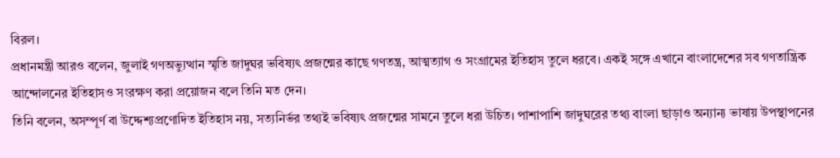বিরল।
প্রধানমন্ত্রী আরও বলেন, জুলাই গণঅভ্যুত্থান স্মৃতি জাদুঘর ভবিষ্যৎ প্রজন্মের কাছে গণতন্ত্র, আত্মত্যাগ ও সংগ্রামের ইতিহাস তুলে ধরবে। একই সঙ্গে এখানে বাংলাদেশের সব গণতান্ত্রিক আন্দোলনের ইতিহাসও সংরক্ষণ করা প্রয়োজন বলে তিনি মত দেন।
তিনি বলেন, অসম্পূর্ণ বা উদ্দেশ্যপ্রণোদিত ইতিহাস নয়, সত্যনির্ভর তথ্যই ভবিষ্যৎ প্রজন্মের সামনে তুলে ধরা উচিত। পাশাপাশি জাদুঘরের তথ্য বাংলা ছাড়াও অন্যান্য ভাষায় উপস্থাপনের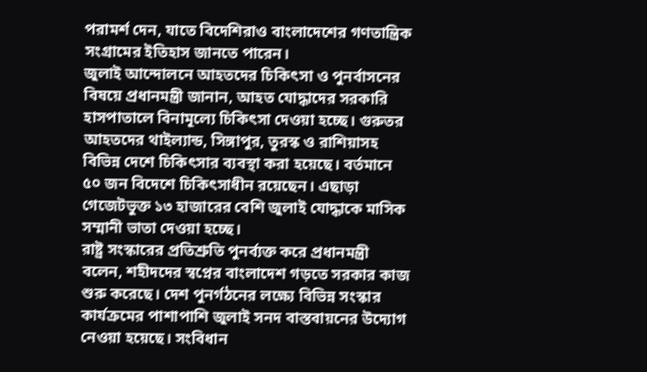পরামর্শ দেন, যাতে বিদেশিরাও বাংলাদেশের গণতান্ত্রিক সংগ্রামের ইতিহাস জানতে পারেন।
জুলাই আন্দোলনে আহতদের চিকিৎসা ও পুনর্বাসনের বিষয়ে প্রধানমন্ত্রী জানান, আহত যোদ্ধাদের সরকারি হাসপাতালে বিনামূল্যে চিকিৎসা দেওয়া হচ্ছে। গুরুতর আহতদের থাইল্যান্ড, সিঙ্গাপুর, তুরস্ক ও রাশিয়াসহ বিভিন্ন দেশে চিকিৎসার ব্যবস্থা করা হয়েছে। বর্তমানে ৫০ জন বিদেশে চিকিৎসাধীন রয়েছেন। এছাড়া গেজেটভুক্ত ১৩ হাজারের বেশি জুলাই যোদ্ধাকে মাসিক সম্মানী ভাতা দেওয়া হচ্ছে।
রাষ্ট্র সংস্কারের প্রতিশ্রুতি পুনর্ব্যক্ত করে প্রধানমন্ত্রী বলেন, শহীদদের স্বপ্নের বাংলাদেশ গড়তে সরকার কাজ শুরু করেছে। দেশ পুনর্গঠনের লক্ষ্যে বিভিন্ন সংস্কার কার্যক্রমের পাশাপাশি জুলাই সনদ বাস্তবায়নের উদ্যোগ নেওয়া হয়েছে। সংবিধান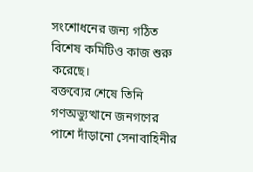সংশোধনের জন্য গঠিত বিশেষ কমিটিও কাজ শুরু করেছে।
বক্তব্যের শেষে তিনি গণঅভ্যুত্থানে জনগণের পাশে দাঁড়ানো সেনাবাহিনীর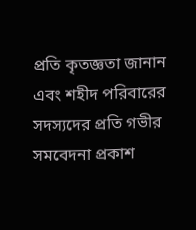প্রতি কৃতজ্ঞতা জানান এবং শহীদ পরিবারের সদস্যদের প্রতি গভীর সমবেদনা প্রকাশ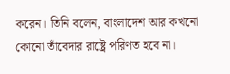করেন। তিনি বলেন, বাংলাদেশ আর কখনো কোনো তাঁবেদার রাষ্ট্রে পরিণত হবে না।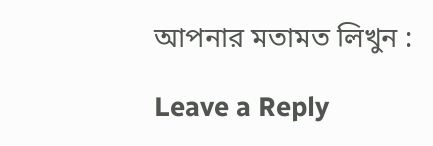আপনার মতামত লিখুন :

Leave a Reply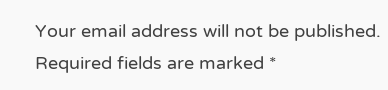Your email address will not be published. Required fields are marked *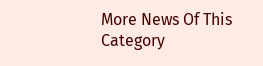More News Of This Category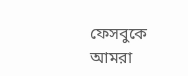ফেসবুকে আমরা